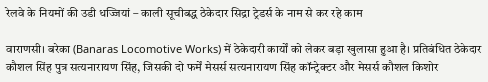रेलवे के नियमों की उडी धज्जियां – काली सूचीबद्ध ठेकेदार सिद्रा ट्रेडर्स के नाम से कर रहे काम

वाराणसी। बरेका (Banaras Locomotive Works) में ठेकेदारी कार्यों को लेकर बड़ा खुलासा हुआ है। प्रतिबंधित ठेकेदार कौशल सिंह पुत्र सत्यनारायण सिंह, जिसकी दो फर्में मेसर्स सत्यनारायण सिंह कॉन्ट्रेक्टर और मेसर्स कौशल किशोर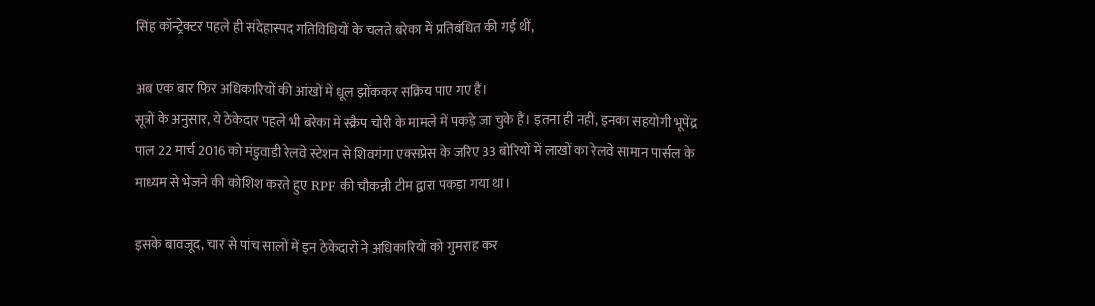सिंह कॉन्ट्रेक्टर पहले ही संदेहास्पद गतिविधियों के चलते बरेका में प्रतिबंधित की गई थीं,

अब एक बार फिर अधिकारियों की आंखों में धूल झोंककर सक्रिय पाए गए हैं।
सूत्रों के अनुसार, ये ठेकेदार पहले भी बरेका में स्क्रैप चोरी के मामले में पकड़े जा चुके हैं। इतना ही नहीं, इनका सहयोगी भूपेंद्र पाल 22 मार्च 2016 को मंडुवाडी रेलवे स्टेशन से शिवगंगा एक्सप्रेस के जरिए 33 बोरियों में लाखों का रेलवे सामान पार्सल के माध्यम से भेजने की कोशिश करते हुए RPF की चौकन्नी टीम द्वारा पकड़ा गया था।

इसके बावजूद, चार से पांच सालों में इन ठेकेदारों ने अधिकारियों को गुमराह कर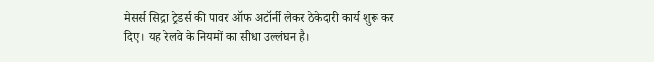मेसर्स सिद्रा ट्रेडर्स की पावर ऑफ अटॉर्नी लेकर ठेकेदारी कार्य शुरू कर दिए। यह रेलवे के नियमों का सीधा उल्लंघन है।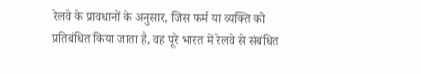रेलवे के प्रावधानों के अनुसार, जिस फर्म या व्यक्ति को प्रतिबंधित किया जाता है, वह पूरे भारत में रेलवे से संबंधित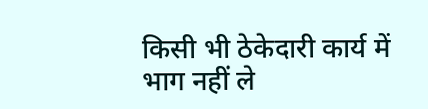किसी भी ठेकेदारी कार्य में भाग नहीं ले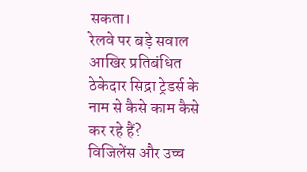सकता।
रेलवे पर बड़े सवाल
आखिर प्रतिबंधित ठेकेदार सिद्रा ट्रेडर्स के नाम से कैसे काम कैसे कर रहे हैं?
विजिलेंस और उच्च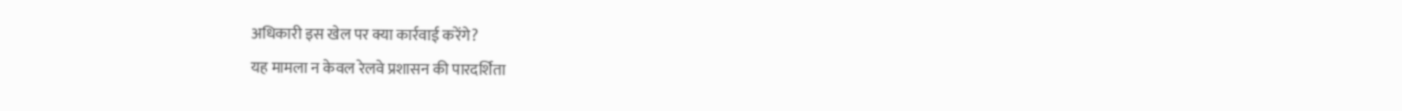अधिकारी इस खेल पर क्या कार्रवाई करेंगे?
यह मामला न केवल रेलवे प्रशासन की पारदर्शिता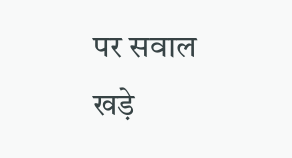पर सवाल खड़े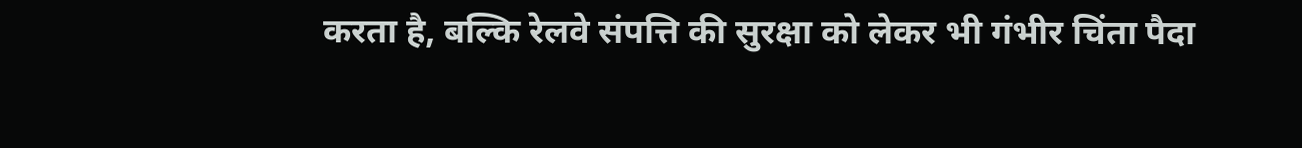करता है, बल्कि रेलवे संपत्ति की सुरक्षा को लेकर भी गंभीर चिंता पैदा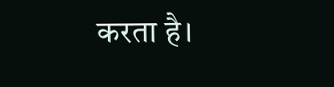करता है।